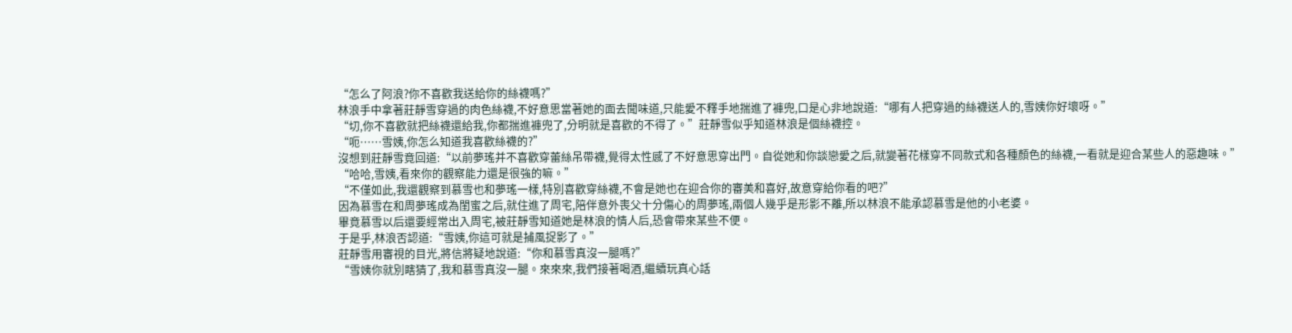“怎么了阿浪?你不喜歡我送給你的絲襪嗎?”
林浪手中拿著莊靜雪穿過的肉色絲襪,不好意思當著她的面去聞味道,只能愛不釋手地揣進了褲兜,口是心非地說道:“哪有人把穿過的絲襪送人的,雪姨你好壞呀。”
“切,你不喜歡就把絲襪還給我,你都揣進褲兜了,分明就是喜歡的不得了。”莊靜雪似乎知道林浪是個絲襪控。
“呃……雪姨,你怎么知道我喜歡絲襪的?”
沒想到莊靜雪竟回道:“以前夢瑤并不喜歡穿蕾絲吊帶襪,覺得太性感了不好意思穿出門。自從她和你談戀愛之后,就變著花樣穿不同款式和各種顏色的絲襪,一看就是迎合某些人的惡趣味。”
“哈哈,雪姨,看來你的觀察能力還是很強的嘛。”
“不僅如此,我還觀察到慕雪也和夢瑤一樣,特別喜歡穿絲襪,不會是她也在迎合你的審美和喜好,故意穿給你看的吧?”
因為慕雪在和周夢瑤成為閨蜜之后,就住進了周宅,陪伴意外喪父十分傷心的周夢瑤,兩個人幾乎是形影不離,所以林浪不能承認慕雪是他的小老婆。
畢竟慕雪以后還要經常出入周宅,被莊靜雪知道她是林浪的情人后,恐會帶來某些不便。
于是乎,林浪否認道:“雪姨,你這可就是捕風捉影了。”
莊靜雪用審視的目光,將信將疑地說道:“你和慕雪真沒一腿嗎?”
“雪姨你就別瞎猜了,我和慕雪真沒一腿。來來來,我們接著喝酒,繼續玩真心話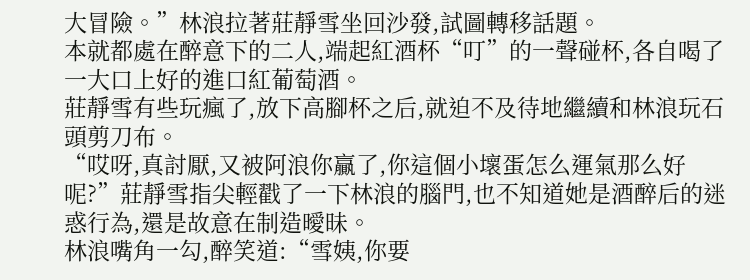大冒險。”林浪拉著莊靜雪坐回沙發,試圖轉移話題。
本就都處在醉意下的二人,端起紅酒杯“叮”的一聲碰杯,各自喝了一大口上好的進口紅葡萄酒。
莊靜雪有些玩瘋了,放下高腳杯之后,就迫不及待地繼續和林浪玩石頭剪刀布。
“哎呀,真討厭,又被阿浪你贏了,你這個小壞蛋怎么運氣那么好呢?”莊靜雪指尖輕戳了一下林浪的腦門,也不知道她是酒醉后的迷惑行為,還是故意在制造曖昧。
林浪嘴角一勾,醉笑道:“雪姨,你要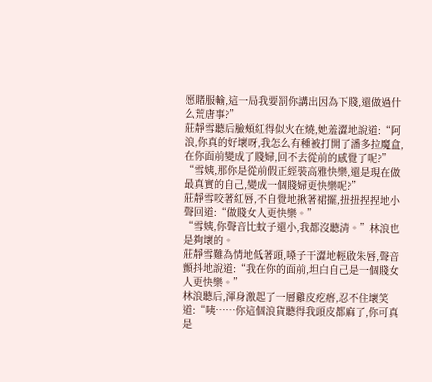愿賭服輸,這一局我要罰你講出因為下賤,還做過什么荒唐事?”
莊靜雪聽后臉頰紅得似火在燒,她羞澀地說道:“阿浪,你真的好壞呀,我怎么有種被打開了潘多拉魔盒,在你面前變成了賤婦,回不去從前的感覺了呢?”
“雪姨,那你是從前假正經裝高雅快樂,還是現在做最真實的自己,變成一個賤婦更快樂呢?”
莊靜雪咬著紅唇,不自覺地揪著裙擺,扭扭捏捏地小聲回道:“做賤女人更快樂。”
“雪姨,你聲音比蚊子還小,我都沒聽清。”林浪也是夠壞的。
莊靜雪難為情地低著頭,嗓子干澀地輕啟朱唇,聲音顫抖地說道:“我在你的面前,坦白自己是一個賤女人更快樂。”
林浪聽后,渾身激起了一層雞皮疙瘩,忍不住壞笑道:“咦……你這個浪貨聽得我頭皮都麻了,你可真是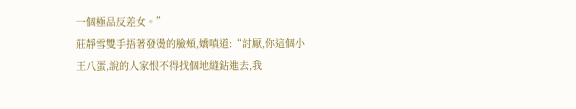一個極品反差女。”
莊靜雪雙手捂著發燙的臉頰,嬌嗔道:“討厭,你這個小王八蛋,說的人家恨不得找個地縫鉆進去,我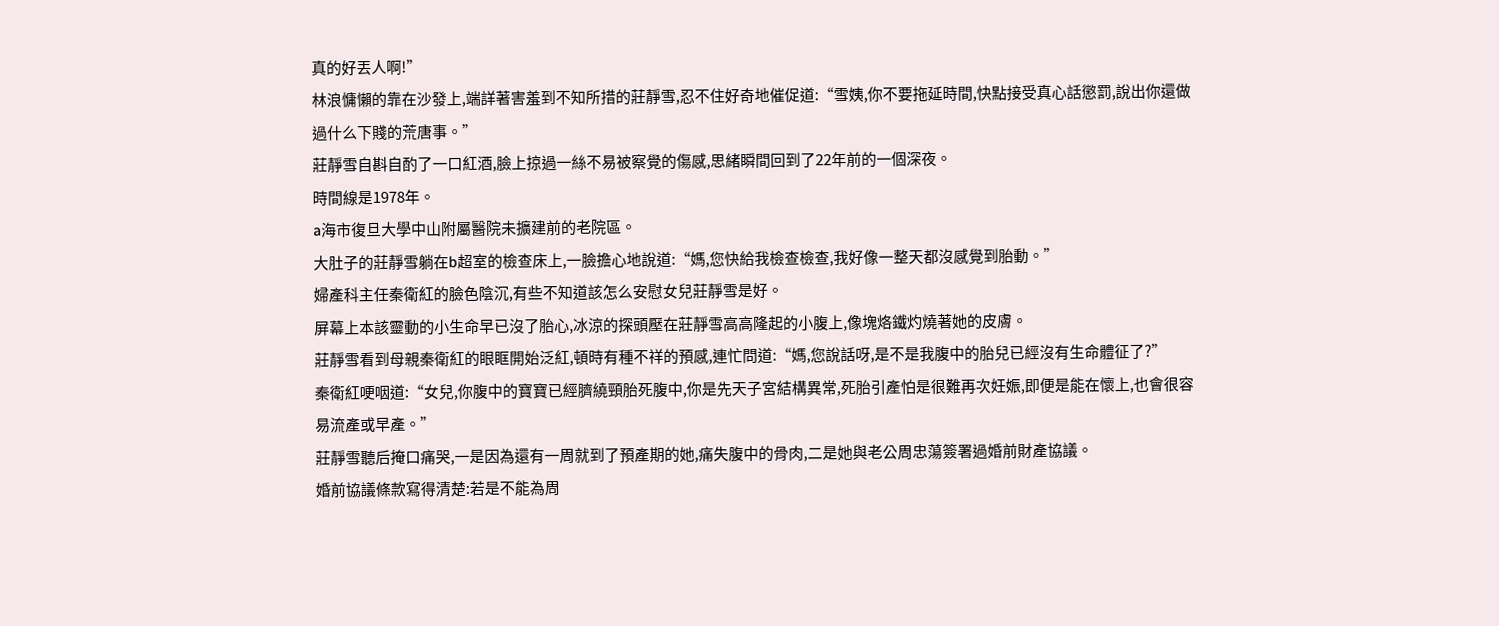真的好丟人啊!”
林浪慵懶的靠在沙發上,端詳著害羞到不知所措的莊靜雪,忍不住好奇地催促道:“雪姨,你不要拖延時間,快點接受真心話懲罰,說出你還做過什么下賤的荒唐事。”
莊靜雪自斟自酌了一口紅酒,臉上掠過一絲不易被察覺的傷感,思緒瞬間回到了22年前的一個深夜。
時間線是1978年。
a海市復旦大學中山附屬醫院未擴建前的老院區。
大肚子的莊靜雪躺在b超室的檢查床上,一臉擔心地說道:“媽,您快給我檢查檢查,我好像一整天都沒感覺到胎動。”
婦產科主任秦衛紅的臉色陰沉,有些不知道該怎么安慰女兒莊靜雪是好。
屏幕上本該靈動的小生命早已沒了胎心,冰涼的探頭壓在莊靜雪高高隆起的小腹上,像塊烙鐵灼燒著她的皮膚。
莊靜雪看到母親秦衛紅的眼眶開始泛紅,頓時有種不祥的預感,連忙問道:“媽,您說話呀,是不是我腹中的胎兒已經沒有生命體征了?”
秦衛紅哽咽道:“女兒,你腹中的寶寶已經臍繞頸胎死腹中,你是先天子宮結構異常,死胎引產怕是很難再次妊娠,即便是能在懷上,也會很容易流產或早產。”
莊靜雪聽后掩口痛哭,一是因為還有一周就到了預產期的她,痛失腹中的骨肉,二是她與老公周忠蕩簽署過婚前財產協議。
婚前協議條款寫得清楚:若是不能為周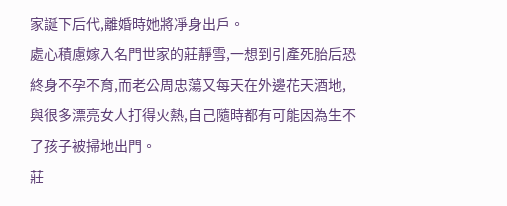家誕下后代,離婚時她將凈身出戶。
處心積慮嫁入名門世家的莊靜雪,一想到引產死胎后恐終身不孕不育,而老公周忠蕩又每天在外邊花天酒地,與很多漂亮女人打得火熱,自己隨時都有可能因為生不了孩子被掃地出門。
莊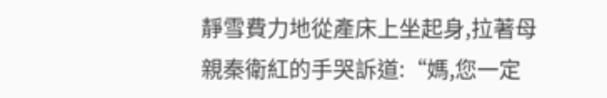靜雪費力地從產床上坐起身,拉著母親秦衛紅的手哭訴道:“媽,您一定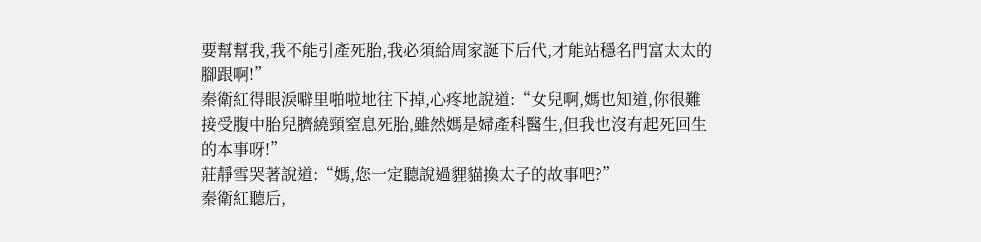要幫幫我,我不能引產死胎,我必須給周家誕下后代,才能站穩名門富太太的腳跟啊!”
秦衛紅得眼淚噼里啪啦地往下掉,心疼地說道:“女兒啊,媽也知道,你很難接受腹中胎兒臍繞頸窒息死胎,雖然媽是婦產科醫生,但我也沒有起死回生的本事呀!”
莊靜雪哭著說道:“媽,您一定聽說過貍貓換太子的故事吧?”
秦衛紅聽后,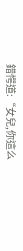錯愕道:“女兒,你這么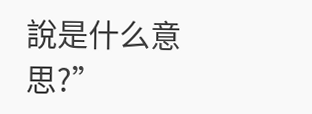說是什么意思?”